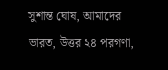সুশান্ত ঘোষ, আমাদের ভারত, উত্তর ২৪ পরগণা,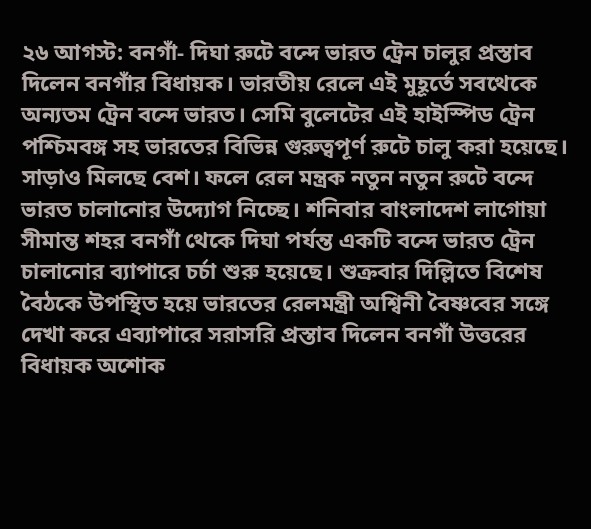২৬ আগস্ট: বনগাঁ- দিঘা রুটে বন্দে ভারত ট্রেন চালুর প্রস্তাব দিলেন বনগাঁর বিধায়ক। ভারতীয় রেলে এই মুহূর্তে সবথেকে অন্যতম ট্রেন বন্দে ভারত। সেমি বুলেটের এই হাইস্পিড ট্রেন পশ্চিমবঙ্গ সহ ভারতের বিভিন্ন গুরুত্বপূর্ণ রুটে চালু করা হয়েছে। সাড়াও মিলছে বেশ। ফলে রেল মন্ত্রক নতুন নতুন রুটে বন্দে ভারত চালানোর উদ্যোগ নিচ্ছে। শনিবার বাংলাদেশ লাগোয়া সীমান্ত শহর বনগাঁ থেকে দিঘা পর্যন্ত একটি বন্দে ভারত ট্রেন চালানোর ব্যাপারে চর্চা শুরু হয়েছে। শুক্রবার দিল্লিতে বিশেষ বৈঠকে উপস্থিত হয়ে ভারতের রেলমন্ত্রী অশ্বিনী বৈষ্ণবের সঙ্গে দেখা করে এব্যাপারে সরাসরি প্রস্তাব দিলেন বনগাঁ উত্তরের বিধায়ক অশোক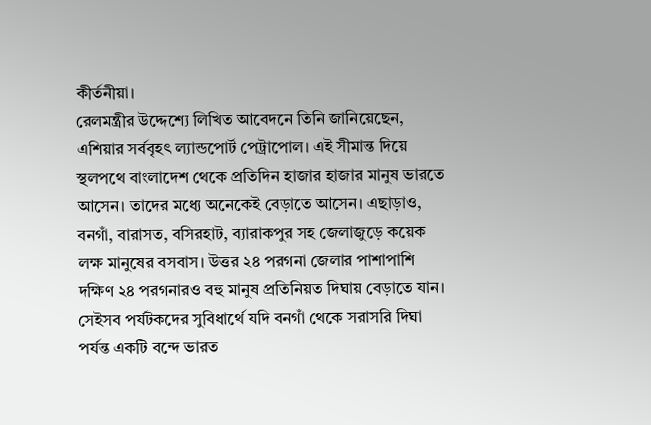কীর্তনীয়া।
রেলমন্ত্রীর উদ্দেশ্যে লিখিত আবেদনে তিনি জানিয়েছেন, এশিয়ার সর্ববৃহৎ ল্যান্ডপোর্ট পেট্রাপোল। এই সীমান্ত দিয়ে স্থলপথে বাংলাদেশ থেকে প্রতিদিন হাজার হাজার মানুষ ভারতে আসেন। তাদের মধ্যে অনেকেই বেড়াতে আসেন। এছাড়াও, বনগাঁ, বারাসত, বসিরহাট, ব্যারাকপুর সহ জেলাজুড়ে কয়েক লক্ষ মানুষের বসবাস। উত্তর ২৪ পরগনা জেলার পাশাপাশি দক্ষিণ ২৪ পরগনারও বহু মানুষ প্রতিনিয়ত দিঘায় বেড়াতে যান। সেইসব পর্যটকদের সুবিধার্থে যদি বনগাঁ থেকে সরাসরি দিঘা পর্যন্ত একটি বন্দে ভারত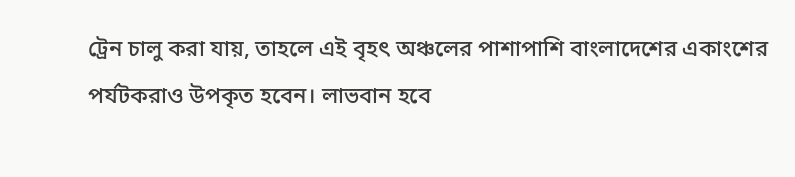ট্রেন চালু করা যায়, তাহলে এই বৃহৎ অঞ্চলের পাশাপাশি বাংলাদেশের একাংশের পর্যটকরাও উপকৃত হবেন। লাভবান হবে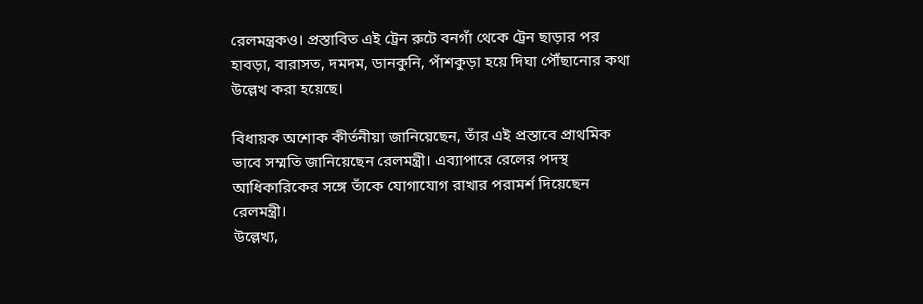রেলমন্ত্রকও। প্রস্তাবিত এই ট্রেন রুটে বনগাঁ থেকে ট্রেন ছাড়ার পর হাবড়া, বারাসত, দমদম, ডানকুনি, পাঁশকুড়া হয়ে দিঘা পৌঁছানোর কথা উল্লেখ করা হয়েছে।

বিধায়ক অশোক কীর্তনীয়া জানিয়েছেন, তাঁর এই প্রস্তাবে প্রাথমিক ভাবে সম্মতি জানিয়েছেন রেলমন্ত্রী। এব্যাপারে রেলের পদস্থ আধিকারিকের সঙ্গে তাঁকে যোগাযোগ রাখার পরামর্শ দিয়েছেন রেলমন্ত্রী।
উল্লেখ্য,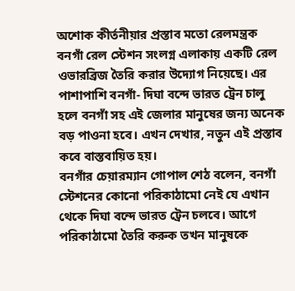অশোক কীর্তনীয়ার প্রস্তাব মতো রেলমন্ত্রক বনগাঁ রেল স্টেশন সংলগ্ন এলাকায় একটি রেল ওভারব্রিজ তৈরি করার উদ্যোগ নিয়েছে। এর পাশাপাশি বনগাঁ- দিঘা বন্দে ভারত ট্রেন চালু হলে বনগাঁ সহ এই জেলার মানুষের জন্য অনেক বড় পাওনা হবে। এখন দেখার, নতুন এই প্রস্তাব কবে বাস্তবায়িত হয়।
বনগাঁর চেয়ারম্যান গোপাল শেঠ বলেন, বনগাঁ স্টেশনের কোনো পরিকাঠামো নেই যে এখান থেকে দিঘা বন্দে ভারত ট্রেন চলবে। আগে পরিকাঠামো তৈরি করুক তখন মানুষকে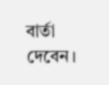বার্তা দেবেন।